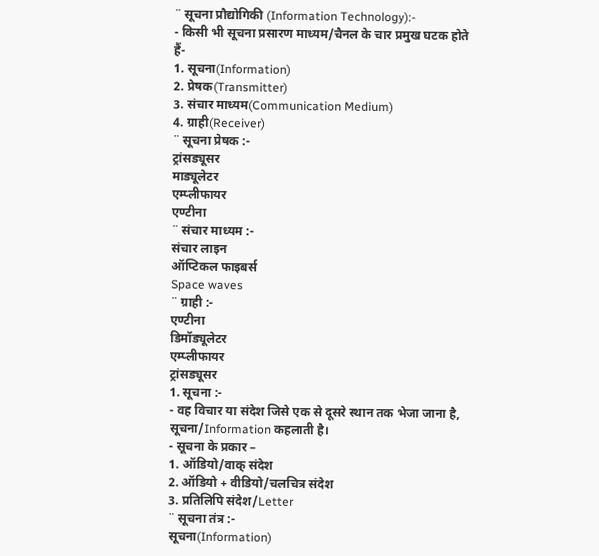¨ सूचना प्रौद्योगिकी (Information Technology):-
- किसी भी सूचना प्रसारण माध्यम/चैनल के चार प्रमुख घटक होते हैं-
1. सूचना(Information)
2. प्रेषक(Transmitter)
3. संचार माध्यम(Communication Medium)
4. ग्राही(Receiver)
¨ सूचना प्रेषक :-
ट्रांसड्यूसर
माड्यूलेटर
एम्प्लीफायर
एण्टीना
¨ संचार माध्यम :-
संचार लाइन
ऑप्टिकल फाइबर्स
Space waves
¨ ग्राही :-
एण्टीना
डिमॉड्यूलेटर
एम्प्लीफायर
ट्रांसड्यूसर
1. सूचना :-
- वह विचार या संदेश जिसे एक से दूसरे स्थान तक भेजा जाना है, सूचना/Information कहलाती है।
- सूचना के प्रकार –
1. ऑडियो/वाक् संदेश
2. ऑडियो + वीडियो/चलचित्र संदेश
3. प्रतिलिपि संदेश/Letter
¨ सूचना तंत्र :-
सूचना(Information)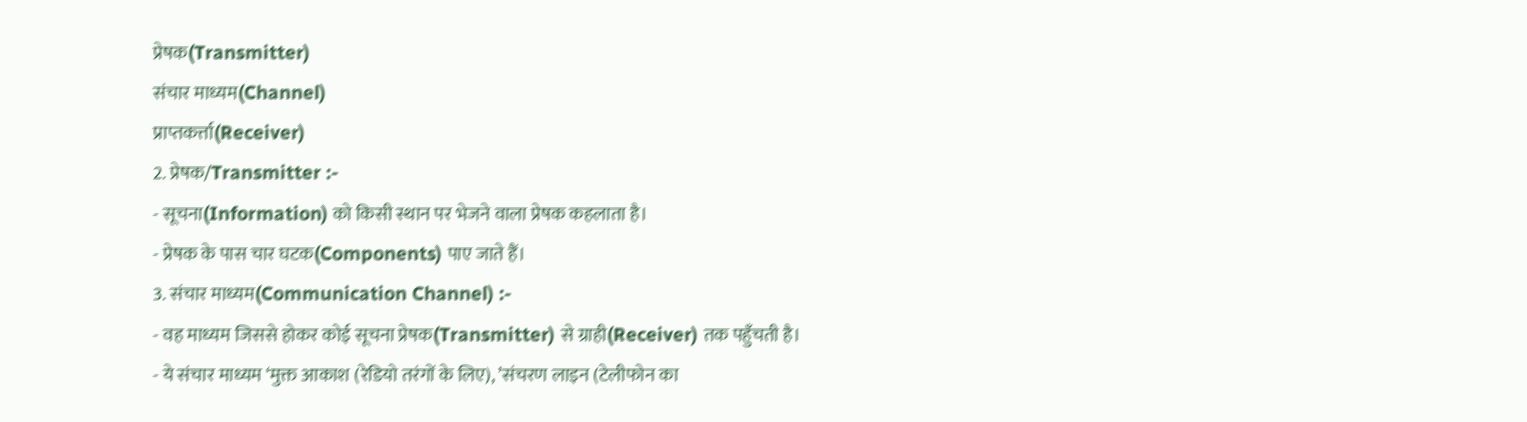प्रेषक(Transmitter)
संचार माध्यम(Channel)
प्राप्तकर्त्ता(Receiver)
2. प्रेषक/Transmitter :-
- सूचना(Information) को किसी स्थान पर भेजने वाला प्रेषक कहलाता है।
- प्रेषक के पास चार घटक(Components) पाए जाते हैं।
3. संचार माध्यम(Communication Channel) :-
- वह माध्यम जिससे होकर कोई सूचना प्रेषक(Transmitter) से ग्राही(Receiver) तक पहुँचती है।
- ये संचार माध्यम ‘मुक्त आकाश (रेडियो तरंगों के लिए), ’संचरण लाइन (टेलीफोन का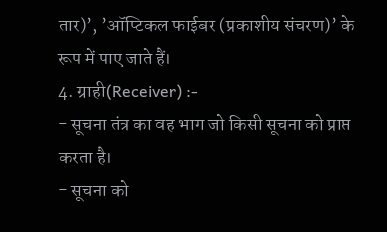तार)’, ’ऑप्टिकल फाईबर (प्रकाशीय संचरण)’ के रूप में पाए जाते हैं।
4. ग्राही(Receiver) :-
- सूचना तंत्र का वह भाग जो किसी सूचना को प्राप्त करता है।
- सूचना को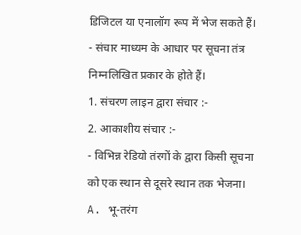डिजिटल या एनालॉग रूप में भेज सकते हैं।
- संचार माध्यम के आधार पर सूचना तंत्र निम्नलिखित प्रकार के होते हैं।
1. संचरण लाइन द्वारा संचार :-
2. आकाशीय संचार :-
- विभिन्न रेडियो तंरगों के द्वारा किसी सूचना को एक स्थान से दूसरे स्थान तक भेजना।
A. भू-तरंग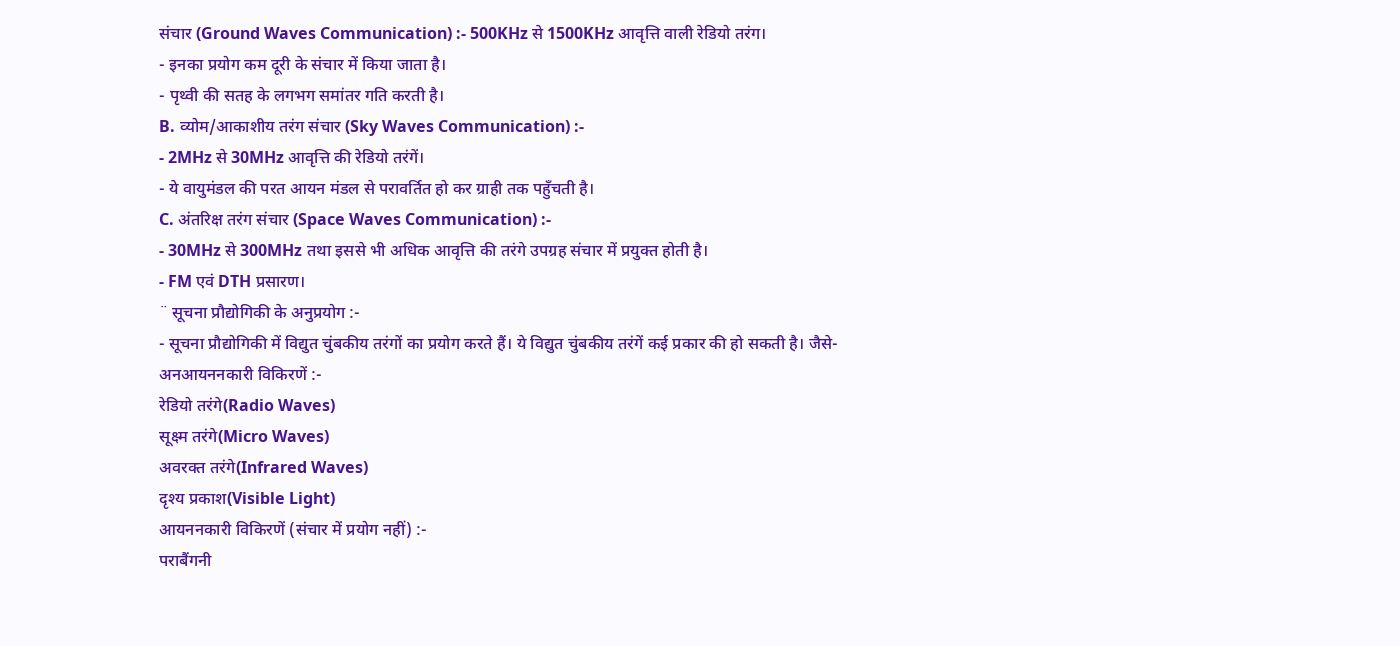संचार (Ground Waves Communication) :- 500KHz से 1500KHz आवृत्ति वाली रेडियो तरंग।
- इनका प्रयोग कम दूरी के संचार में किया जाता है।
- पृथ्वी की सतह के लगभग समांतर गति करती है।
B. व्योम/आकाशीय तरंग संचार (Sky Waves Communication) :-
- 2MHz से 30MHz आवृत्ति की रेडियो तरंगें।
- ये वायुमंडल की परत आयन मंडल से परावर्तित हो कर ग्राही तक पहुँचती है।
C. अंतरिक्ष तरंग संचार (Space Waves Communication) :-
- 30MHz से 300MHz तथा इससे भी अधिक आवृत्ति की तरंगे उपग्रह संचार में प्रयुक्त होती है।
- FM एवं DTH प्रसारण।
¨ सूचना प्रौद्योगिकी के अनुप्रयोग :-
- सूचना प्रौद्योगिकी में विद्युत चुंबकीय तरंगों का प्रयोग करते हैं। ये विद्युत चुंबकीय तरंगें कई प्रकार की हो सकती है। जैसे-
अनआयननकारी विकिरणें :-
रेडियो तरंगे(Radio Waves)
सूक्ष्म तरंगे(Micro Waves)
अवरक्त तरंगे(Infrared Waves)
दृश्य प्रकाश(Visible Light)
आयननकारी विकिरणें (संचार में प्रयोग नहीं) :-
पराबैंगनी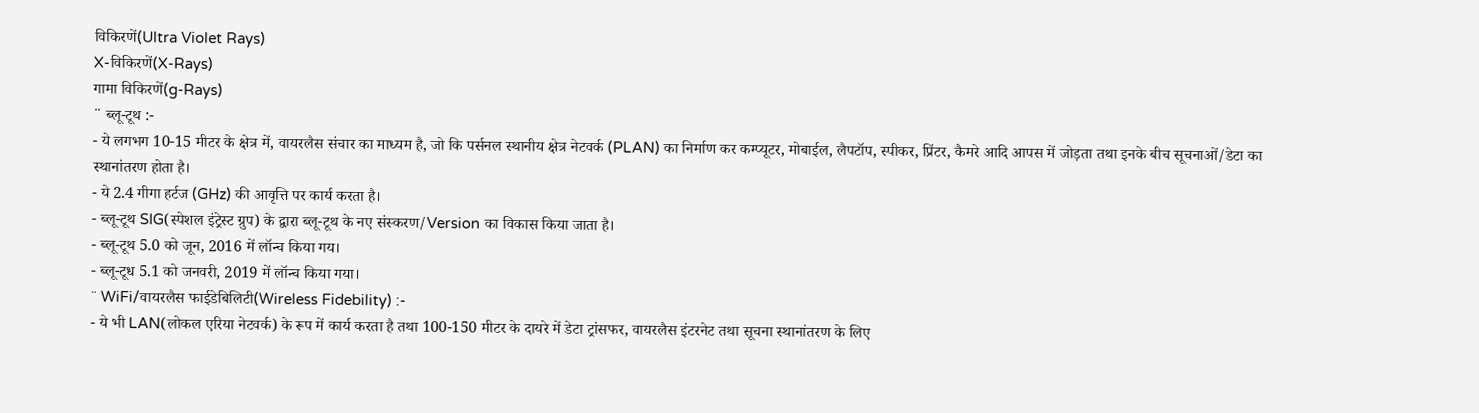विकिरणें(Ultra Violet Rays)
X-विकिरणें(X-Rays)
गामा विकिरणें(g-Rays)
¨ ब्लू-टूथ :-
- ये लगभग 10-15 मीटर के क्षेत्र में, वायरलैस संचार का माध्यम है, जो कि पर्सनल स्थानीय क्षेत्र नेटवर्क (PLAN) का निर्माण कर कम्प्यूटर, मोबाईल, लैपटॉप, स्पीकर, प्रिंटर, कैमरे आदि आपस में जोड़ता तथा इनके बीच सूचनाओं/डेटा का स्थानांतरण होता है।
- ये 2.4 गीगा हर्टज (GHz) की आवृत्ति पर कार्य करता है।
- ब्लू-टूथ SIG(स्पेशल इंट्रेस्ट ग्रुप) के द्वारा ब्लू-टूथ के नए संस्करण/Version का विकास किया जाता है।
- ब्लू-टूथ 5.0 को जून, 2016 में लॉन्च किया गय।
- ब्लू-टूध 5.1 को जनवरी, 2019 में लॉन्च किया गया।
¨ WiFi/वायरलैस फाईडेबिलिटी(Wireless Fidebility) :-
- ये भी LAN(लोकल एरिया नेटवर्क) के रूप में कार्य करता है तथा 100-150 मीटर के दायरे में डेटा ट्रांसफर, वायरलैस इंटरनेट तथा सूचना स्थानांतरण के लिए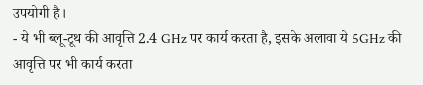उपयोगी है।
- ये भी ब्लू-टूथ की आवृत्ति 2.4 GHz पर कार्य करता है, इसके अलावा ये 5GHz की आवृत्ति पर भी कार्य करता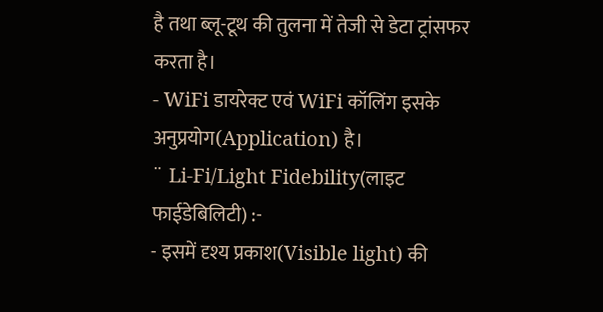है तथा ब्लू-टूथ की तुलना में तेजी से डेटा ट्रांसफर करता है।
- WiFi डायरेक्ट एवं WiFi कॉलिंग इसके अनुप्रयोग(Application) है।
¨ Li-Fi/Light Fidebility(लाइट फाईडेबिलिटी) :-
- इसमें दृश्य प्रकाश(Visible light) की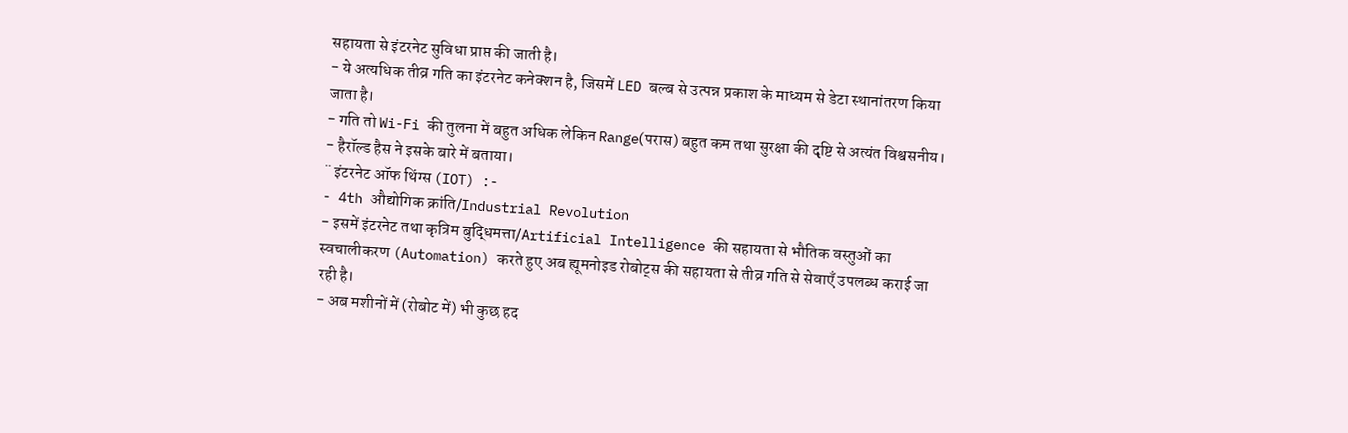सहायता से इंटरनेट सुविधा प्राप्त की जाती है।
- ये अत्यधिक तीव्र गति का इंटरनेट कनेक्शन है, जिसमें LED बल्ब से उत्पन्न प्रकाश के माध्यम से डेटा स्थानांतरण किया जाता है।
- गति तो Wi-Fi की तुलना में बहुत अधिक लेकिन Range(परास) बहुत कम तथा सुरक्षा की दृष्टि से अत्यंत विश्वसनीय।
- हैरॉल्ड हैस ने इसके बारे में बताया।
¨ इंटरनेट ऑफ थिंग्स (IOT) :-
- 4th औद्योगिक क्रांति/Industrial Revolution
- इसमें इंटरनेट तथा कृत्रिम बुद्धिमत्ता/Artificial Intelligence की सहायता से भौतिक वस्तुओं का स्वचालीकरण (Automation) करते हुए अब ह्यूमनोइड रोबोट्स की सहायता से तीव्र गति से सेवाएँ उपलब्ध कराई जा रही है।
- अब मशीनों में (रोबोट में) भी कुछ हद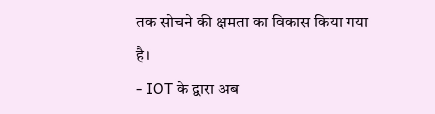तक सोचने की क्षमता का विकास किया गया है।
- IOT के द्वारा अब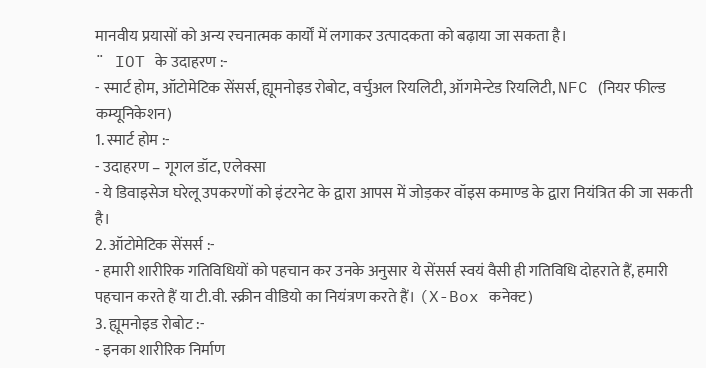मानवीय प्रयासों को अन्य रचनात्मक कार्यों में लगाकर उत्पादकता को बढ़ाया जा सकता है।
¨ IOT के उदाहरण :-
- स्मार्ट होम, ऑटोमेटिक सेंसर्स, ह्यूमनोइड रोबोट, वर्चुअल रियलिटी, ऑगमेन्टेड रियलिटी, NFC (नियर फील्ड कम्यूनिकेशन)
1. स्मार्ट होम :-
- उदाहरण – गूगल डॉट, एलेक्सा
- ये डिवाइसेज घरेलू उपकरणों को इंटरनेट के द्वारा आपस में जोड़कर वॉइस कमाण्ड के द्वारा नियंत्रित की जा सकती है।
2. ऑटोमेटिक सेंसर्स :-
- हमारी शारीरिक गतिविधियों को पहचान कर उनके अनुसार ये सेंसर्स स्वयं वैसी ही गतिविधि दोहराते हैं, हमारी पहचान करते हैं या टी.वी. स्क्रीन वीडियो का नियंत्रण करते हैं। (X-Box कनेक्ट)
3. ह्यूमनोइड रोबोट :-
- इनका शारीरिक निर्माण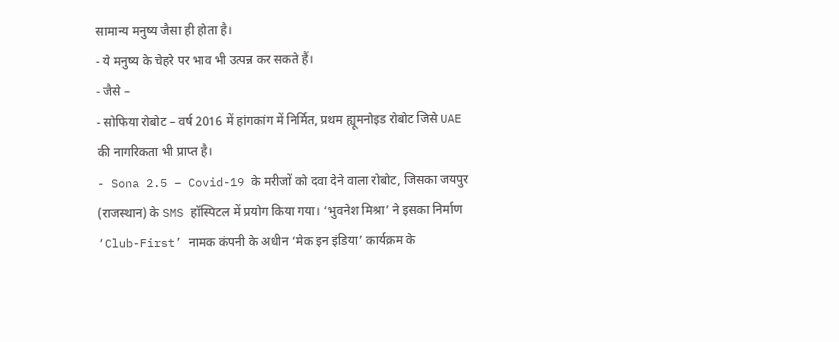सामान्य मनुष्य जैसा ही होता है।
- ये मनुष्य के चेहरे पर भाव भी उत्पन्न कर सकते हैं।
- जैसे –
- सोफिया रोबोट – वर्ष 2016 में हांगकांग में निर्मित, प्रथम ह्यूमनोइड रोबोट जिसे UAE की नागरिकता भी प्राप्त है।
- Sona 2.5 – Covid-19 के मरीजों को दवा देने वाला रोबोट, जिसका जयपुर (राजस्थान) के SMS हॉस्पिटल में प्रयोग किया गया। ‘भुवनेश मिश्रा’ ने इसका निर्माण ‘Club-First’ नामक कंपनी के अधीन ‘मेक इन इंडिया’ कार्यक्रम के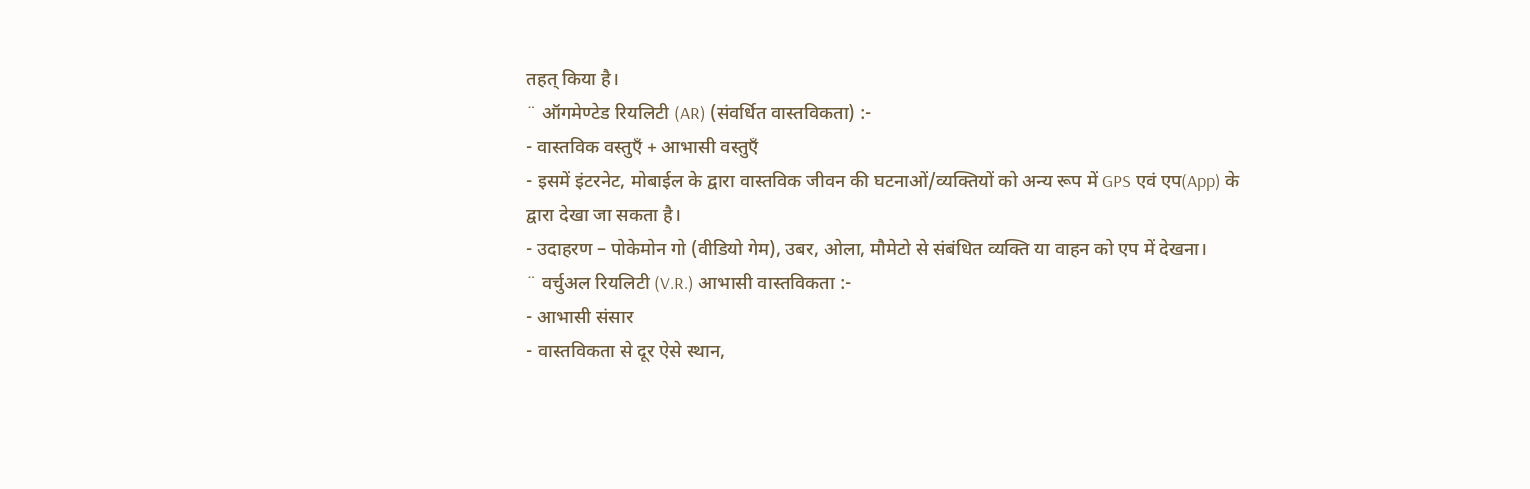तहत् किया है।
¨ ऑगमेण्टेड रियलिटी (AR) (संवर्धित वास्तविकता) :-
- वास्तविक वस्तुएँ + आभासी वस्तुएँ
- इसमें इंटरनेट, मोबाईल के द्वारा वास्तविक जीवन की घटनाओं/व्यक्तियों को अन्य रूप में GPS एवं एप(App) के द्वारा देखा जा सकता है।
- उदाहरण – पोकेमोन गो (वीडियो गेम), उबर, ओला, मौमेटो से संबंधित व्यक्ति या वाहन को एप में देखना।
¨ वर्चुअल रियलिटी (V.R.) आभासी वास्तविकता :-
- आभासी संसार
- वास्तविकता से दूर ऐसे स्थान,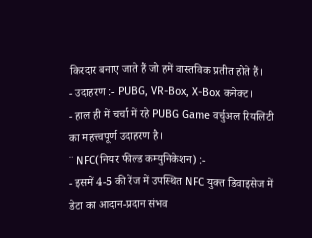किरदार बनाए जाते हैं जो हमें वास्तविक प्रतीत होते हैं।
- उदाहरण :- PUBG, VR-Box, X-Box कनेक्ट।
- हाल ही में चर्चा में रहे PUBG Game वर्चुअल रियलिटी का महत्त्वपूर्ण उदाहरण है।
¨ NFC(नियर फील्ड कम्युनिकेशन) :-
- इसमें 4-5 की रेंज में उपस्थित NFC युक्त डिवाइसेज में डेटा का आदान-प्रदान संभव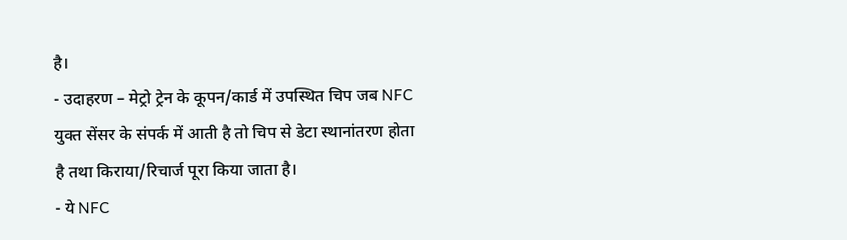है।
- उदाहरण – मेट्रो ट्रेन के कूपन/कार्ड में उपस्थित चिप जब NFC युक्त सेंसर के संपर्क में आती है तो चिप से डेटा स्थानांतरण होता है तथा किराया/रिचार्ज पूरा किया जाता है।
- ये NFC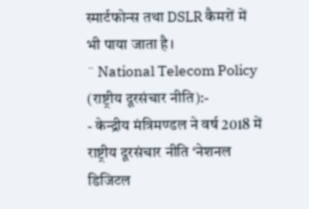स्मार्टफोन्स तथा DSLR कैमरों में भी पाया जाता है।
¨ National Telecom Policy (राष्ट्रीय दूरसंचार नीति):-
- केन्द्रीय मंत्रिमण्डल ने वर्ष 2018 में राष्ट्रीय दूरसंचार नीति ‘नेशनल डिजिटल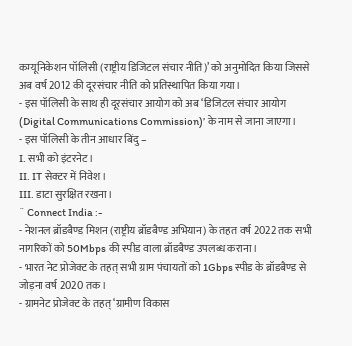कम्यूनिकेशन पॉलिसी (राष्ट्रीय डिजिटल संचार नीति)’ को अनुमोदित किया जिससे अब वर्ष 2012 की दूरसंचार नीति को प्रतिस्थापित किया गया।
- इस पॉलिसी के साथ ही दूरसंचार आयोग को अब ‘डिजिटल संचार आयोग (Digital Communications Commission)’ के नाम से जाना जाएगा।
- इस पॉलिसी के तीन आधार बिंदु –
I. सभी को इंटरनेट।
II. IT सेक्टर में निवेश।
III. डाटा सुरक्षित रखना।
¨ Connect India :-
- नेशनल ब्रॉडबैण्ड मिशन (राष्ट्रीय ब्रॉडबैण्ड अभियान) के तहत वर्ष 2022 तक सभी नागरिकों को 50Mbps की स्पीड वाला ब्रॉडबैण्ड उपलब्ध कराना।
- भारत नेट प्रोजेक्ट के तहत् सभी ग्राम पंचायतों को 1Gbps स्पीड के ब्रॉडबैण्ड से जोड़ना वर्ष 2020 तक।
- ग्रामनेट प्रोजेक्ट के तहत् ‘ग्रामीण विकास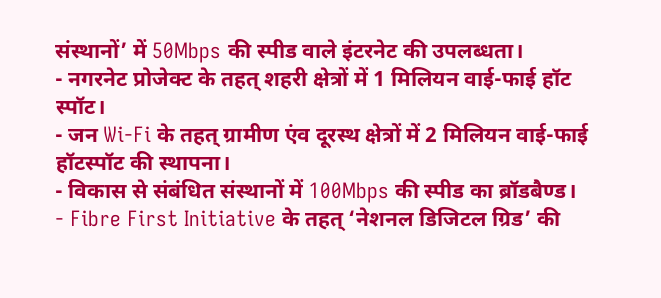संस्थानों’ में 50Mbps की स्पीड वाले इंटरनेट की उपलब्धता।
- नगरनेट प्रोजेक्ट के तहत् शहरी क्षेत्रों में 1 मिलियन वाई-फाई हॉट स्पॉट।
- जन Wi-Fi के तहत् ग्रामीण एंव दूरस्थ क्षेत्रों में 2 मिलियन वाई-फाई हॉटस्पॉट की स्थापना।
- विकास से संबंधित संस्थानों में 100Mbps की स्पीड का ब्रॉडबैण्ड।
- Fibre First Initiative के तहत् ‘नेशनल डिजिटल ग्रिड’ की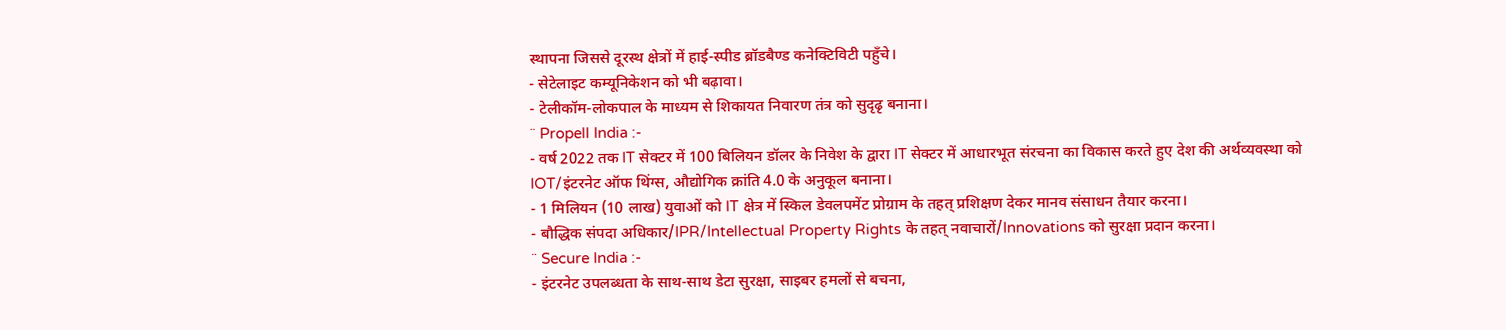स्थापना जिससे दूरस्थ क्षेत्रों में हाई-स्पीड ब्रॉडबैण्ड कनेक्टिविटी पहुँचे।
- सेटेलाइट कम्यूनिकेशन को भी बढ़ावा।
- टेलीकॉम-लोकपाल के माध्यम से शिकायत निवारण तंत्र को सुदृढृ बनाना।
¨ Propell India :-
- वर्ष 2022 तक IT सेक्टर में 100 बिलियन डॉलर के निवेश के द्वारा IT सेक्टर में आधारभूत संरचना का विकास करते हुए देश की अर्थव्यवस्था को IOT/इंटरनेट ऑफ थिंग्स, औद्योगिक क्रांति 4.0 के अनुकूल बनाना।
- 1 मिलियन (10 लाख) युवाओं को IT क्षेत्र में स्किल डेवलपमेंट प्रोग्राम के तहत् प्रशिक्षण देकर मानव संसाधन तैयार करना।
- बौद्धिक संपदा अधिकार/IPR/Intellectual Property Rights के तहत् नवाचारों/Innovations को सुरक्षा प्रदान करना।
¨ Secure India :-
- इंटरनेट उपलब्धता के साथ-साथ डेटा सुरक्षा, साइबर हमलों से बचना,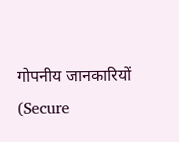गोपनीय जानकारियों (Secure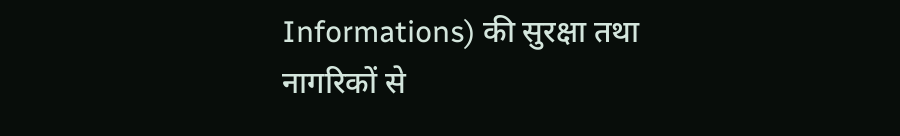Informations) की सुरक्षा तथा नागरिकों से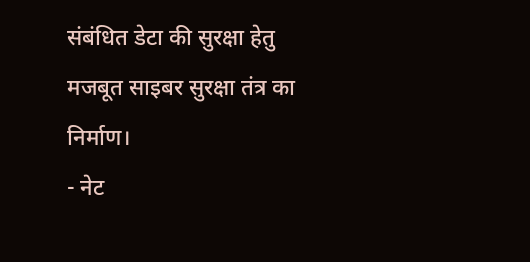संबंधित डेटा की सुरक्षा हेतु मजबूत साइबर सुरक्षा तंत्र का निर्माण।
- नेट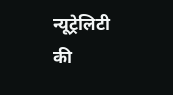न्यूट्रेलिटी की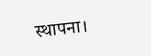स्थापना।